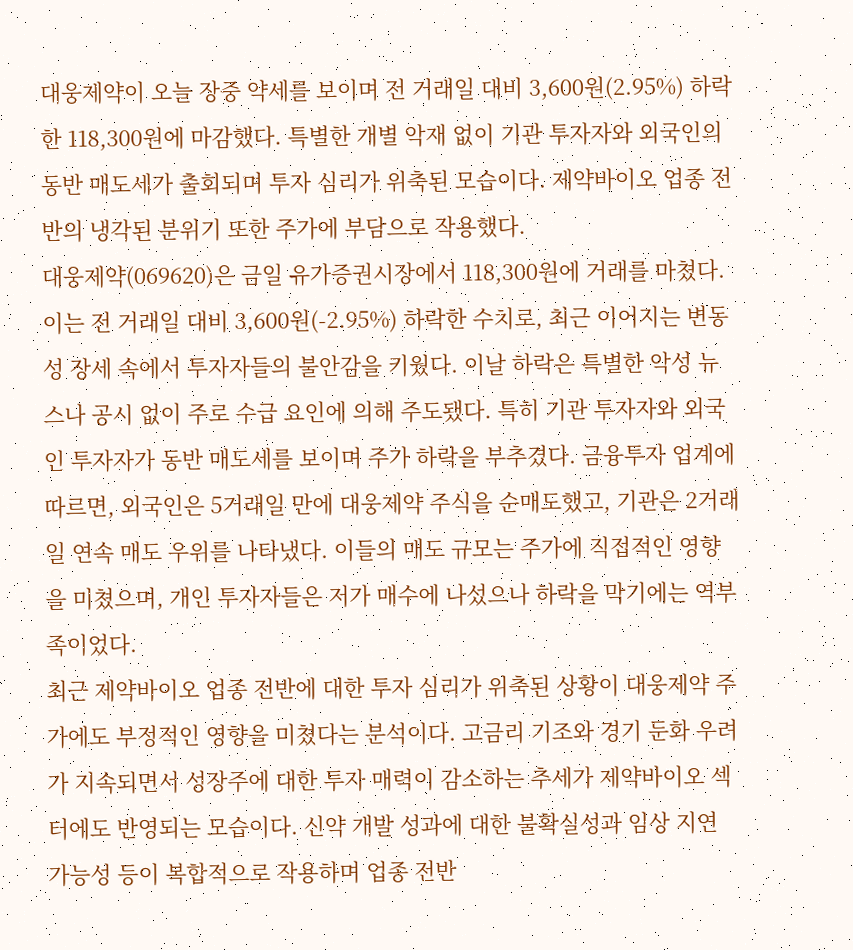대웅제약이 오늘 장중 약세를 보이며 전 거래일 대비 3,600원(2.95%) 하락한 118,300원에 마감했다. 특별한 개별 악재 없이 기관 투자자와 외국인의 동반 매도세가 출회되며 투자 심리가 위축된 모습이다. 제약바이오 업종 전반의 냉각된 분위기 또한 주가에 부담으로 작용했다.
대웅제약(069620)은 금일 유가증권시장에서 118,300원에 거래를 마쳤다. 이는 전 거래일 대비 3,600원(-2.95%) 하락한 수치로, 최근 이어지는 변동성 장세 속에서 투자자들의 불안감을 키웠다. 이날 하락은 특별한 악성 뉴스나 공시 없이 주로 수급 요인에 의해 주도됐다. 특히 기관 투자자와 외국인 투자자가 동반 매도세를 보이며 주가 하락을 부추겼다. 금융투자 업계에 따르면, 외국인은 5거래일 만에 대웅제약 주식을 순매도했고, 기관은 2거래일 연속 매도 우위를 나타냈다. 이들의 매도 규모는 주가에 직접적인 영향을 미쳤으며, 개인 투자자들은 저가 매수에 나섰으나 하락을 막기에는 역부족이었다.
최근 제약바이오 업종 전반에 대한 투자 심리가 위축된 상황이 대웅제약 주가에도 부정적인 영향을 미쳤다는 분석이다. 고금리 기조와 경기 둔화 우려가 지속되면서 성장주에 대한 투자 매력이 감소하는 추세가 제약바이오 섹터에도 반영되는 모습이다. 신약 개발 성과에 대한 불확실성과 임상 지연 가능성 등이 복합적으로 작용하며 업종 전반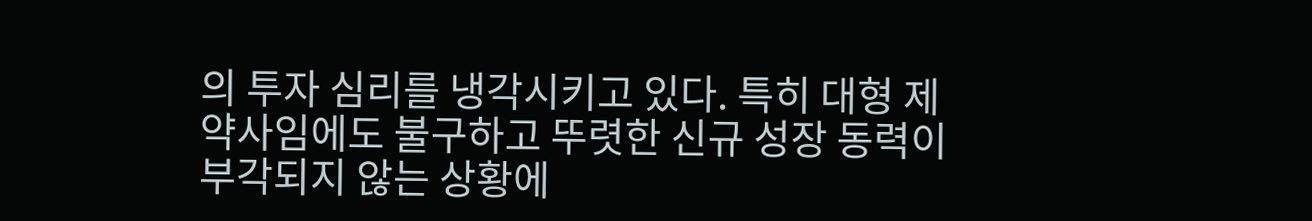의 투자 심리를 냉각시키고 있다. 특히 대형 제약사임에도 불구하고 뚜렷한 신규 성장 동력이 부각되지 않는 상황에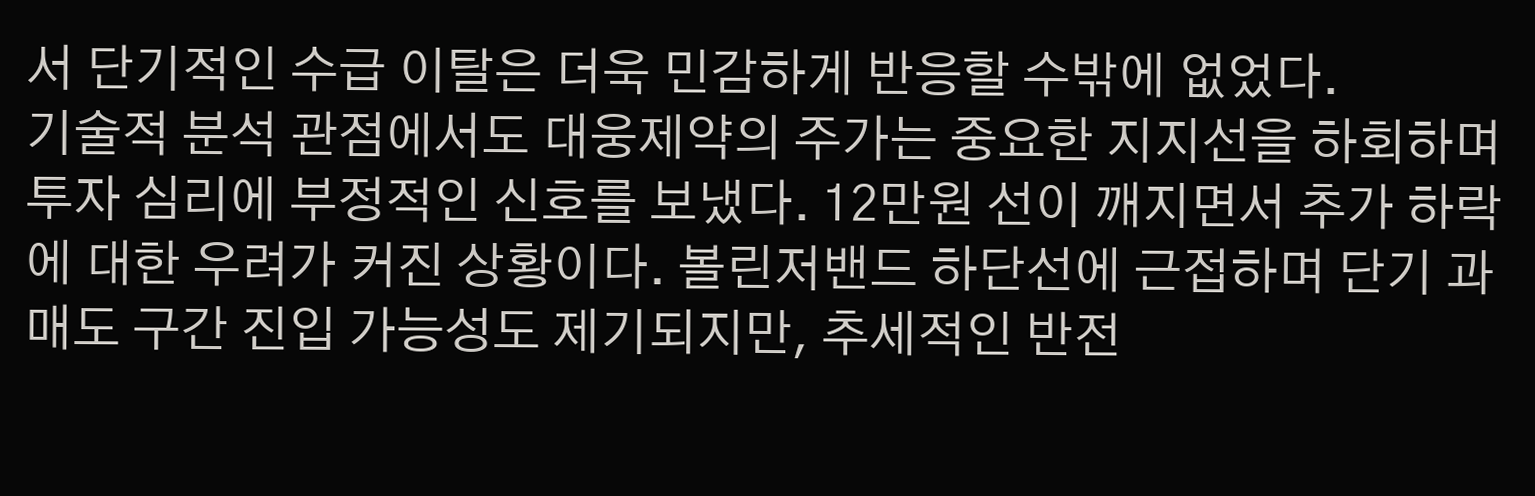서 단기적인 수급 이탈은 더욱 민감하게 반응할 수밖에 없었다.
기술적 분석 관점에서도 대웅제약의 주가는 중요한 지지선을 하회하며 투자 심리에 부정적인 신호를 보냈다. 12만원 선이 깨지면서 추가 하락에 대한 우려가 커진 상황이다. 볼린저밴드 하단선에 근접하며 단기 과매도 구간 진입 가능성도 제기되지만, 추세적인 반전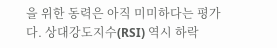을 위한 동력은 아직 미미하다는 평가다. 상대강도지수(RSI) 역시 하락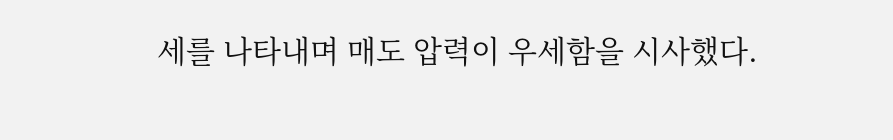세를 나타내며 매도 압력이 우세함을 시사했다.